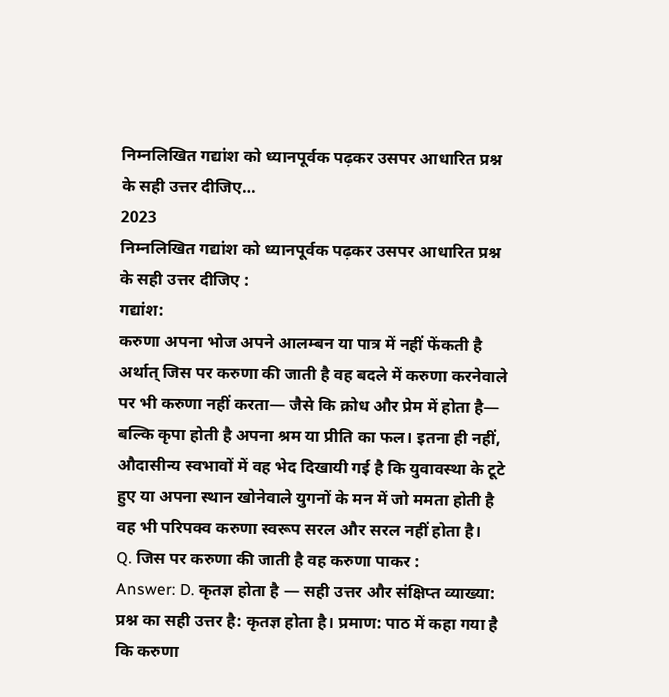निम्नलिखित गद्यांश को ध्यानपूर्वक पढ़कर उसपर आधारित प्रश्न के सही उत्तर दीजिए…
2023
निम्नलिखित गद्यांश को ध्यानपूर्वक पढ़कर उसपर आधारित प्रश्न के सही उत्तर दीजिए :
गद्यांश:
करुणा अपना भोज अपने आलम्बन या पात्र में नहीं फेंकती है अर्थात् जिस पर करुणा की जाती है वह बदले में करुणा करनेवाले पर भी करुणा नहीं करता— जैसे कि क्रोध और प्रेम में होता है— बल्कि कृपा होती है अपना श्रम या प्रीति का फल। इतना ही नहीं, औदासीन्य स्वभावों में वह भेद दिखायी गई है कि युवावस्था के टूटे हुए या अपना स्थान खोनेवाले युगनों के मन में जो ममता होती है वह भी परिपक्व करुणा स्वरूप सरल और सरल नहीं होता है।
Q. जिस पर करुणा की जाती है वह करुणा पाकर :
Answer: D. कृतज्ञ होता है — सही उत्तर और संक्षिप्त व्याख्या: प्रश्न का सही उत्तर है: कृतज्ञ होता है। प्रमाण: पाठ में कहा गया है कि करुणा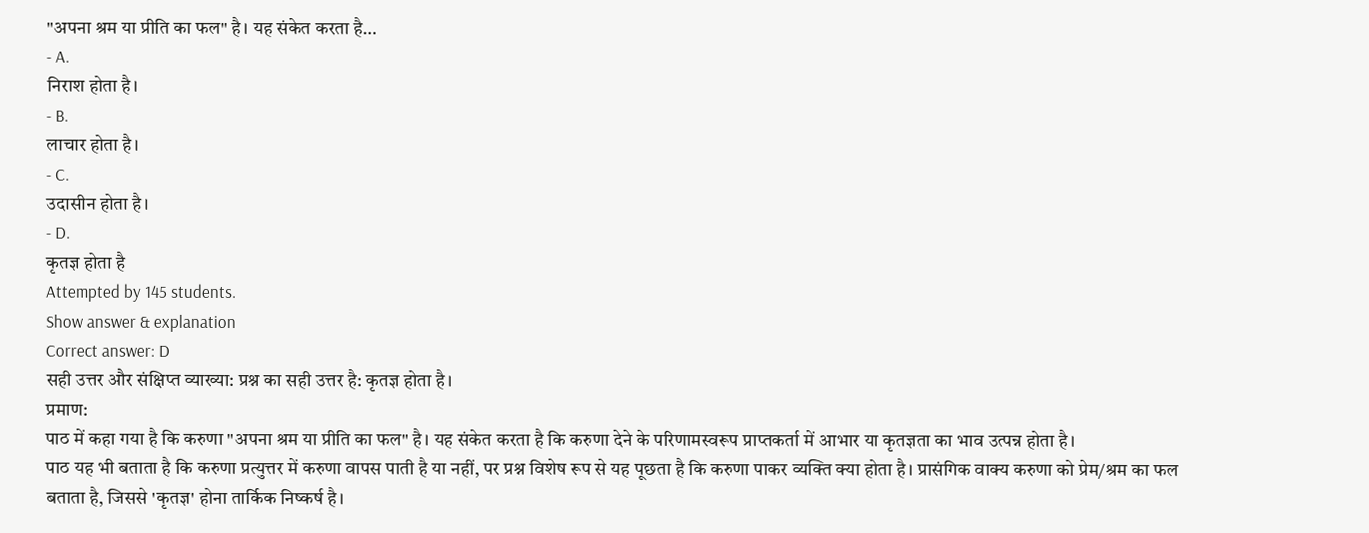"अपना श्रम या प्रीति का फल" है। यह संकेत करता है…
- A.
निराश होता है।
- B.
लाचार होता है।
- C.
उदासीन होता है।
- D.
कृतज्ञ होता है
Attempted by 145 students.
Show answer & explanation
Correct answer: D
सही उत्तर और संक्षिप्त व्याख्या: प्रश्न का सही उत्तर है: कृतज्ञ होता है।
प्रमाण:
पाठ में कहा गया है कि करुणा "अपना श्रम या प्रीति का फल" है। यह संकेत करता है कि करुणा देने के परिणामस्वरूप प्राप्तकर्ता में आभार या कृतज्ञता का भाव उत्पन्न होता है।
पाठ यह भी बताता है कि करुणा प्रत्युत्तर में करुणा वापस पाती है या नहीं, पर प्रश्न विशेष रूप से यह पूछता है कि करुणा पाकर व्यक्ति क्या होता है। प्रासंगिक वाक्य करुणा को प्रेम/श्रम का फल बताता है, जिससे 'कृतज्ञ' होना तार्किक निष्कर्ष है।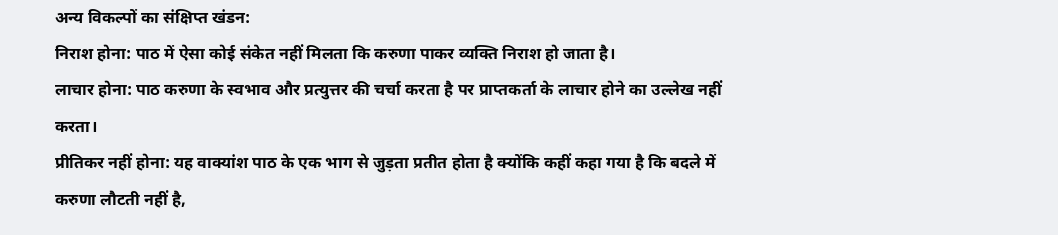अन्य विकल्पों का संक्षिप्त खंडन:
निराश होना: पाठ में ऐसा कोई संकेत नहीं मिलता कि करुणा पाकर व्यक्ति निराश हो जाता है।
लाचार होना: पाठ करुणा के स्वभाव और प्रत्युत्तर की चर्चा करता है पर प्राप्तकर्ता के लाचार होने का उल्लेख नहीं करता।
प्रीतिकर नहीं होना: यह वाक्यांश पाठ के एक भाग से जुड़ता प्रतीत होता है क्योंकि कहीं कहा गया है कि बदले में करुणा लौटती नहीं है,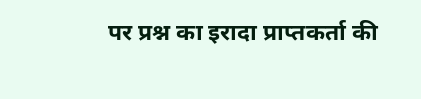पर प्रश्न का इरादा प्राप्तकर्ता की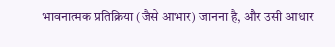भावनात्मक प्रतिक्रिया (जैसे आभार) जानना है, और उसी आधार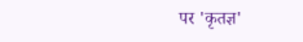पर 'कृतज्ञ'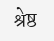श्रेष्ठ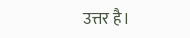उत्तर है।